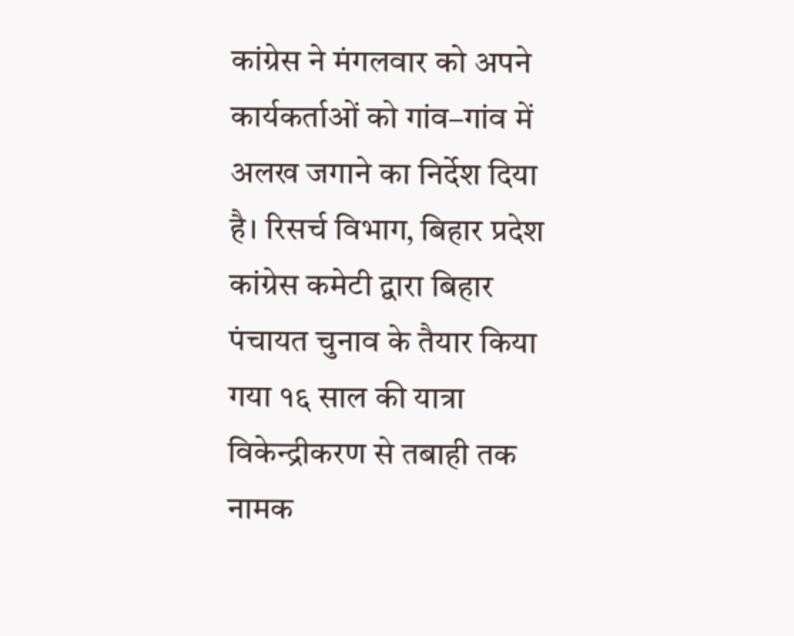कांग्रेस ने मंगलवार को अपने कार्यकर्ताओं को गांव–गांव में अलख जगाने का निर्देश दिया है। रिसर्च विभाग‚ बिहार प्रदेश कांग्रेस कमेटी द्वारा बिहार पंचायत चुनाव के तैयार किया गया १६ साल की यात्रा विकेन्द्रीकरण से तबाही तक नामक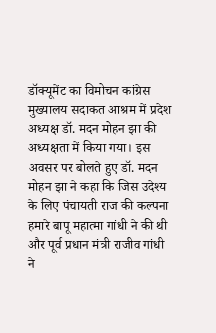डॉक्यूमेंट का विमोचन कांग्रेस मुख्यालय सदाकत आश्रम में प्रदेश अध्यक्ष डॉ. मदन मोहन झा की अध्यक्षता में किया गया। इस अवसर पर बोलते हुए डॉ. मदन मोहन झा ने कहा कि जिस उदेश्य के लिए पंचायती राज की कल्पना हमारे बापू महात्मा गांधी ने की थी और पूर्व प्रधान मंत्री राजीव गांधी ने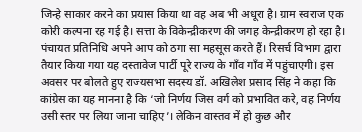जिन्हे साकार करने का प्रयास किया था वह अब भी अधूरा है। ग्राम स्वराज एक कोरी कल्पना रह गई है। सत्ता के विकेन्द्रीकरण की जगह केन्द्रीकरण हो रहा है। पंचायत प्रतिनिधि अपने आप को ठगा सा महसूस करते हैं। रिसर्च विभाग द्वारा तैयार किया गया यह दस्तावेज पार्टी पूरे राज्य के गाँव गाँव में पहुंचाएगी। इस अवसर पर बोलते हुए राज्यसभा सदस्य डॉ. अखिलेश प्रसाद सिंह ने कहा कि कांग्रेस का यह मानना है कि ‘जो निर्णय जिस वर्ग को प्रभावित करे‚ वह निर्णय उसी स्तर पर लिया जाना चाहिए’। लेकिन वास्तव में हो कुछ और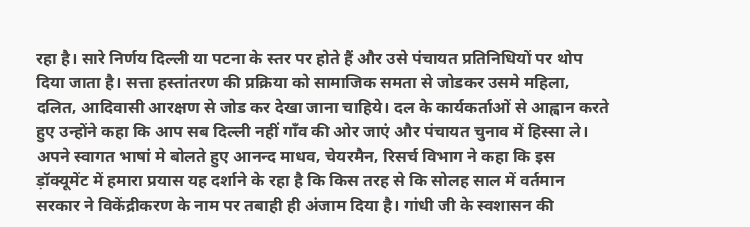रहा है। सारे निर्णय दिल्ली या पटना के स्तर पर होते हैं और उसे पंचायत प्रतिनिधियों पर थोप दिया जाता है। सत्ता हस्तांतरण की प्रक्रिया को सामाजिक समता से जोडकर उसमे महिला‚ दलित‚ आदिवासी आरक्षण से जोड कर देखा जाना चाहिये। दल के कार्यकर्ताओं से आह्वान करते हुए उन्होंने कहा कि आप सब दिल्ली नहीं गाँव की ओर जाएं और पंचायत चुनाव में हिस्सा ले। अपने स्वागत भाषां मे बोलते हुए आनन्द माधव‚ चेयरमैन‚ रिसर्च विभाग ने कहा कि इस ड़ॉक्यूमेंट में हमारा प्रयास यह दर्शाने के रहा है कि किस तरह से कि सोलह साल में वर्तमान सरकार ने विकेंद्रीकरण के नाम पर तबाही ही अंजाम दिया है। गांधी जी के स्वशासन की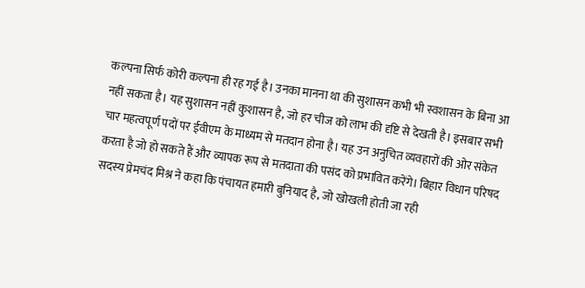कल्पना सिर्फ कोरी कल्पना ही रह गई है। उनका मानना था की सुशासन कभी भी स्वशासन के बिना आ नहीं सकता है। यह सुशासन नहीं कुशासन है‚ जो हर चीज को लाभ की दृष्टि से देखती है। इसबार सभी चार महत्वपूर्ण पदों पर ईवीएम के माध्यम से मतदान होना है। यह उन अनुचित व्यवहारों की ओर संकेत करता है जो हो सकते हैं और व्यापक रूप से मतदाता की पसंद को प्रभावित करेंगे। बिहार विधान परिषद सदस्य प्रेमचंद मिश्र ने कहा कि पंचायत हमारी बुनियाद है‚ जो खोखली होती जा रही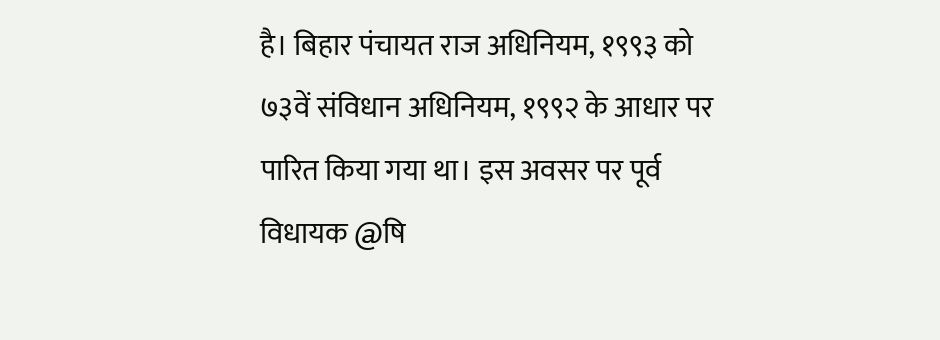है। बिहार पंचायत राज अधिनियम‚ १९९३ को ७३वें संविधान अधिनियम‚ १९९२ के आधार पर पारित किया गया था। इस अवसर पर पूर्व विधायक @षि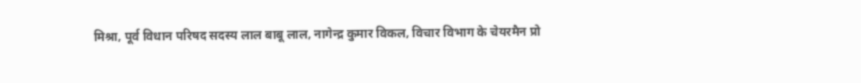मिश्रा‚ पूर्व विधान परिषद सदस्य लाल बाबू लाल‚ नागेन्द्र कुमार विकल‚ विचार विभाग के चेयरमैन प्रो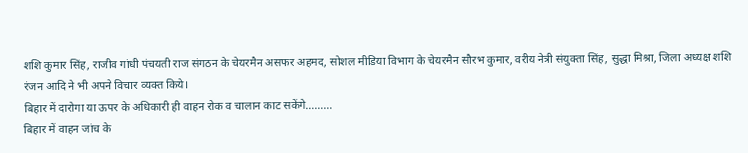शशि कुमार सिंह‚ राजीव गांधी पंचयती राज संगठन के चेयरमैन असफर अहमद‚ सोशल मीडिया विभाग के चेयरमैन सौरभ कुमार‚ वरीय नेत्री संयुक्ता सिंह‚ सुद्धा मिश्रा‚ जिला अध्यक्ष शशि रंजन आदि ने भी अपने विचार व्यक्त किये।
बिहार में दारोगा या ऊपर के अधिकारी ही वाहन रोक व चालान काट सकेंगे………
बिहार में वाहन जांच के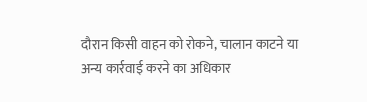दौरान किसी वाहन को रोकने, चालान काटने या अन्य कार्रवाई करने का अधिकार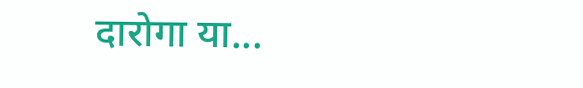दारोगा या...